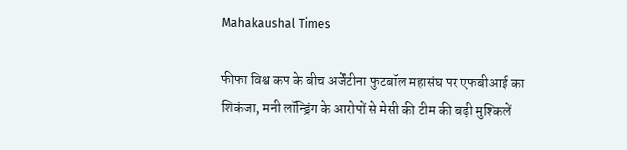Mahakaushal Times

फीफा विश्व कप के बीच अर्जेंटीना फुटबॉल महासंघ पर एफबीआई का शिकंजा, मनी लॉन्ड्रिंग के आरोपों से मेसी की टीम की बढ़ी मुश्किलें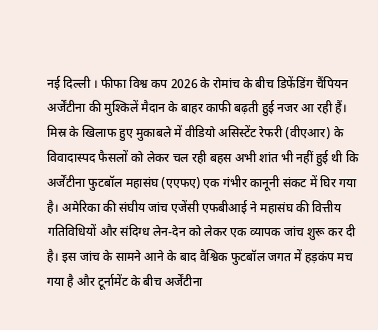नई दिल्ली । फीफा विश्व कप 2026 के रोमांच के बीच डिफेंडिंग चैंपियन अर्जेंटीना की मुश्किलें मैदान के बाहर काफी बढ़ती हुई नजर आ रही हैं। मिस्र के खिलाफ हुए मुकाबले में वीडियो असिस्टेंट रेफरी (वीएआर) के विवादास्पद फैसलों को लेकर चल रही बहस अभी शांत भी नहीं हुई थी कि अर्जेंटीना फुटबॉल महासंघ (एएफए) एक गंभीर कानूनी संकट में घिर गया है। अमेरिका की संघीय जांच एजेंसी एफबीआई ने महासंघ की वित्तीय गतिविधियों और संदिग्ध लेन-देन को लेकर एक व्यापक जांच शुरू कर दी है। इस जांच के सामने आने के बाद वैश्विक फुटबॉल जगत में हड़कंप मच गया है और टूर्नामेंट के बीच अर्जेंटीना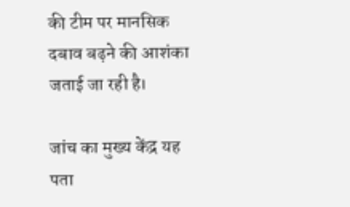की टीम पर मानसिक दबाव बढ़ने की आशंका जताई जा रही है।

जांच का मुख्य केंद्र यह पता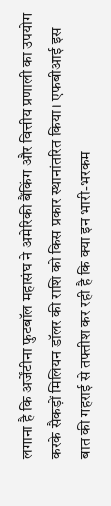लगाना है कि अर्जेंटीना फुटबॉल महासंघ ने अमेरिकी बैंकिंग और वित्तीय प्रणाली का उपयोग करके सैकड़ों मिलियन डॉलर की राशि को किस प्रकार स्थानांतरित किया। एफबीआई इस बात की गहराई से तफ्तीश कर रही है कि क्या इन भारी-भरकम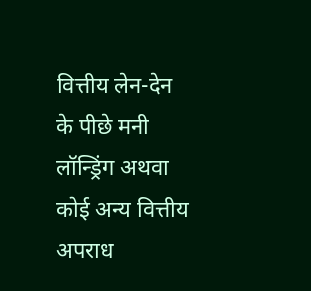वित्तीय लेन-देन के पीछे मनी लॉन्ड्रिंग अथवा कोई अन्य वित्तीय अपराध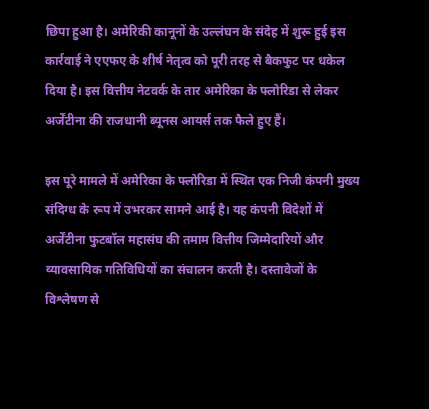छिपा हुआ है। अमेरिकी कानूनों के उल्लंघन के संदेह में शुरू हुई इस कार्रवाई ने एएफए के शीर्ष नेतृत्व को पूरी तरह से बैकफुट पर धकेल दिया है। इस वित्तीय नेटवर्क के तार अमेरिका के फ्लोरिडा से लेकर अर्जेंटीना की राजधानी ब्यूनस आयर्स तक फैले हुए हैं।

इस पूरे मामले में अमेरिका के फ्लोरिडा में स्थित एक निजी कंपनी मुख्य संदिग्ध के रूप में उभरकर सामने आई है। यह कंपनी विदेशों में अर्जेंटीना फुटबॉल महासंघ की तमाम वित्तीय जिम्मेदारियों और व्यावसायिक गतिविधियों का संचालन करती है। दस्तावेजों के विश्लेषण से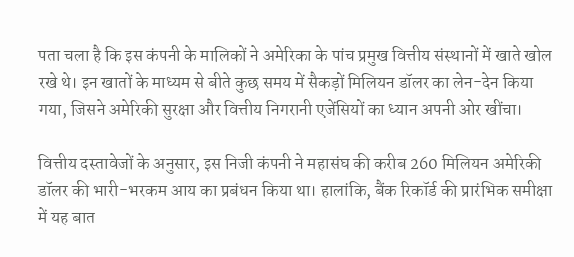पता चला है कि इस कंपनी के मालिकों ने अमेरिका के पांच प्रमुख वित्तीय संस्थानों में खाते खोल रखे थे। इन खातों के माध्यम से बीते कुछ समय में सैकड़ों मिलियन डॉलर का लेन-देन किया गया, जिसने अमेरिकी सुरक्षा और वित्तीय निगरानी एजेंसियों का ध्यान अपनी ओर खींचा।

वित्तीय दस्तावेजों के अनुसार, इस निजी कंपनी ने महासंघ की करीब 260 मिलियन अमेरिकी डॉलर की भारी-भरकम आय का प्रबंधन किया था। हालांकि, बैंक रिकॉर्ड की प्रारंभिक समीक्षा में यह बात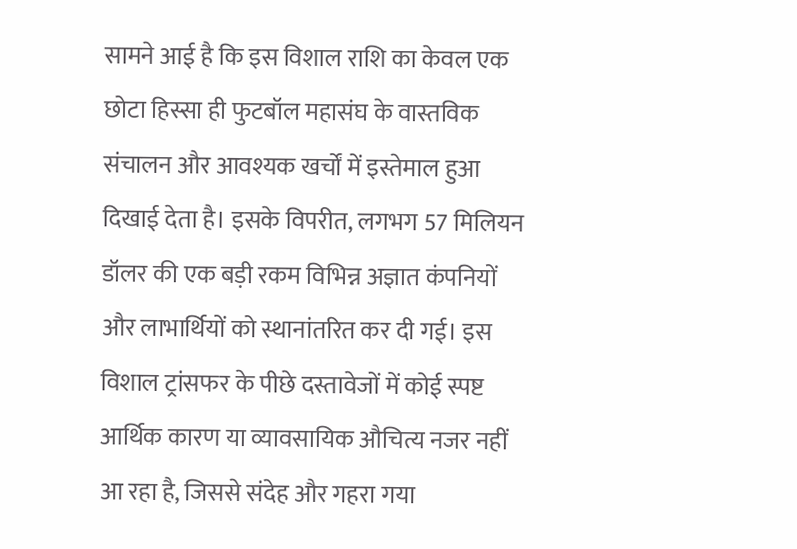सामने आई है कि इस विशाल राशि का केवल एक छोटा हिस्सा ही फुटबॉल महासंघ के वास्तविक संचालन और आवश्यक खर्चों में इस्तेमाल हुआ दिखाई देता है। इसके विपरीत, लगभग 57 मिलियन डॉलर की एक बड़ी रकम विभिन्न अज्ञात कंपनियों और लाभार्थियों को स्थानांतरित कर दी गई। इस विशाल ट्रांसफर के पीछे दस्तावेजों में कोई स्पष्ट आर्थिक कारण या व्यावसायिक औचित्य नजर नहीं आ रहा है, जिससे संदेह और गहरा गया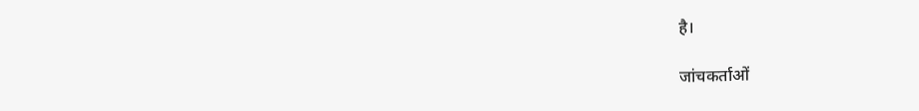है।

जांचकर्ताओं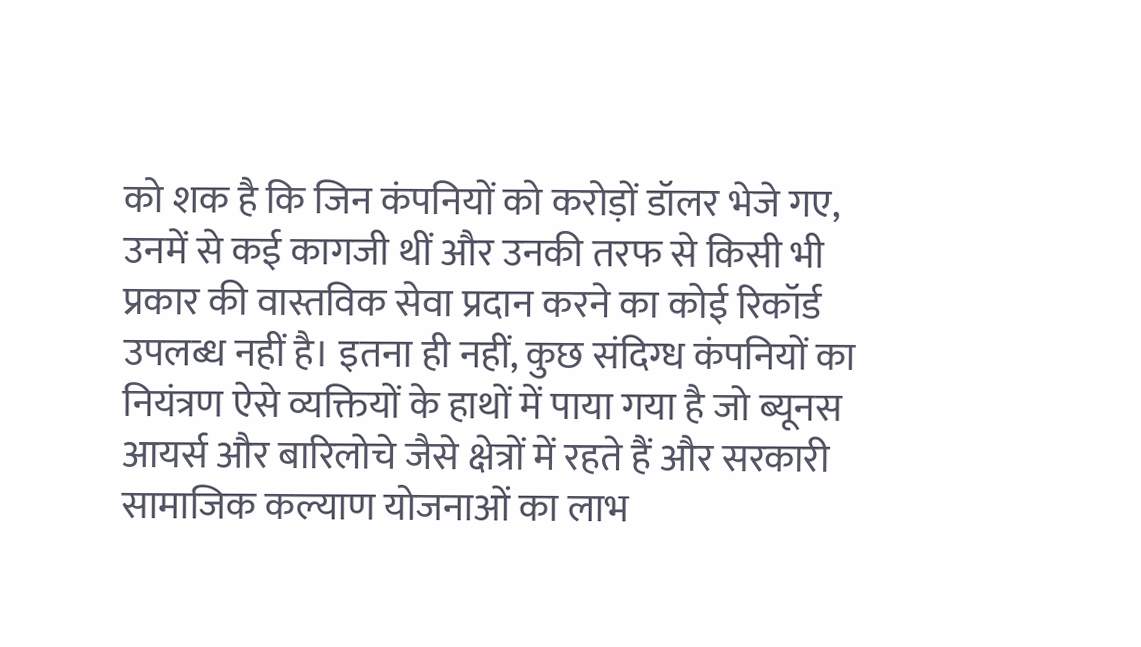को शक है कि जिन कंपनियों को करोड़ों डॉलर भेजे गए, उनमें से कई कागजी थीं और उनकी तरफ से किसी भी प्रकार की वास्तविक सेवा प्रदान करने का कोई रिकॉर्ड उपलब्ध नहीं है। इतना ही नहीं, कुछ संदिग्ध कंपनियों का नियंत्रण ऐसे व्यक्तियों के हाथों में पाया गया है जो ब्यूनस आयर्स और बारिलोचे जैसे क्षेत्रों में रहते हैं और सरकारी सामाजिक कल्याण योजनाओं का लाभ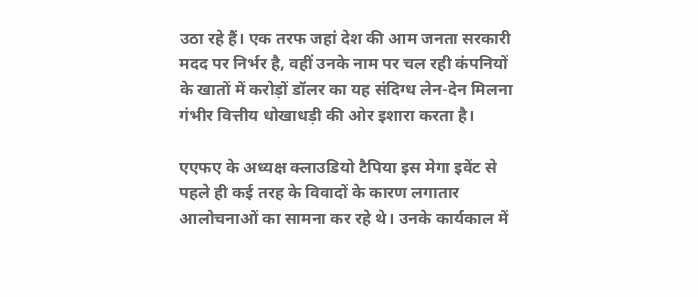उठा रहे हैं। एक तरफ जहां देश की आम जनता सरकारी मदद पर निर्भर है, वहीं उनके नाम पर चल रही कंपनियों के खातों में करोड़ों डॉलर का यह संदिग्ध लेन-देन मिलना गंभीर वित्तीय धोखाधड़ी की ओर इशारा करता है।

एएफए के अध्यक्ष क्लाउडियो टैपिया इस मेगा इवेंट से पहले ही कई तरह के विवादों के कारण लगातार आलोचनाओं का सामना कर रहे थे। उनके कार्यकाल में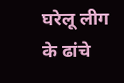घरेलू लीग के ढांचे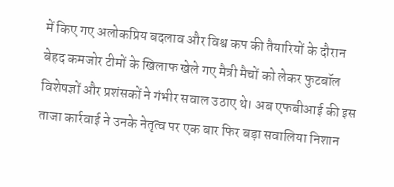में किए गए अलोकप्रिय बदलाव और विश्व कप की तैयारियों के दौरान बेहद कमजोर टीमों के खिलाफ खेले गए मैत्री मैचों को लेकर फुटबॉल विशेषज्ञों और प्रशंसकों ने गंभीर सवाल उठाए थे। अब एफबीआई की इस ताजा कार्रवाई ने उनके नेतृत्व पर एक बार फिर बड़ा सवालिया निशान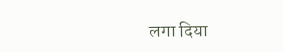लगा दिया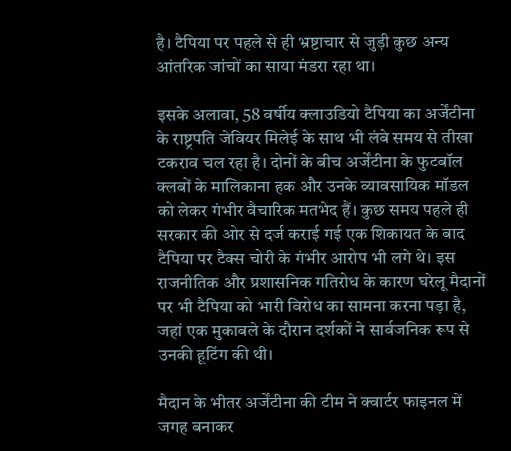है। टैपिया पर पहले से ही भ्रष्टाचार से जुड़ी कुछ अन्य आंतरिक जांचों का साया मंडरा रहा था।

इसके अलावा, 58 वर्षीय क्लाउडियो टैपिया का अर्जेंटीना के राष्ट्रपति जेवियर मिलेई के साथ भी लंबे समय से तीखा टकराव चल रहा है। दोनों के बीच अर्जेंटीना के फुटबॉल क्लबों के मालिकाना हक और उनके व्यावसायिक मॉडल को लेकर गंभीर वैचारिक मतभेद हैं। कुछ समय पहले ही सरकार की ओर से दर्ज कराई गई एक शिकायत के बाद टैपिया पर टैक्स चोरी के गंभीर आरोप भी लगे थे। इस राजनीतिक और प्रशासनिक गतिरोध के कारण घरेलू मैदानों पर भी टैपिया को भारी विरोध का सामना करना पड़ा है, जहां एक मुकाबले के दौरान दर्शकों ने सार्वजनिक रूप से उनकी हूटिंग की थी।

मैदान के भीतर अर्जेंटीना की टीम ने क्वार्टर फाइनल में जगह बनाकर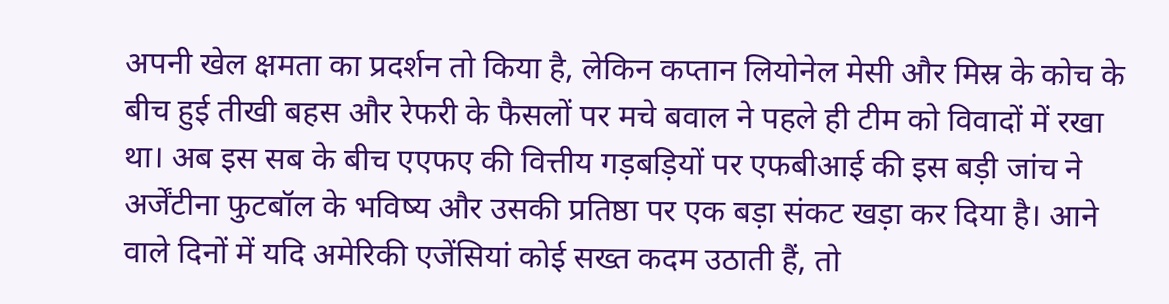अपनी खेल क्षमता का प्रदर्शन तो किया है, लेकिन कप्तान लियोनेल मेसी और मिस्र के कोच के बीच हुई तीखी बहस और रेफरी के फैसलों पर मचे बवाल ने पहले ही टीम को विवादों में रखा था। अब इस सब के बीच एएफए की वित्तीय गड़बड़ियों पर एफबीआई की इस बड़ी जांच ने अर्जेंटीना फुटबॉल के भविष्य और उसकी प्रतिष्ठा पर एक बड़ा संकट खड़ा कर दिया है। आने वाले दिनों में यदि अमेरिकी एजेंसियां कोई सख्त कदम उठाती हैं, तो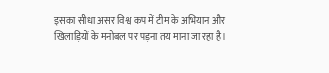इसका सीधा असर विश्व कप में टीम के अभियान और खिलाड़ियों के मनोबल पर पड़ना तय माना जा रहा है।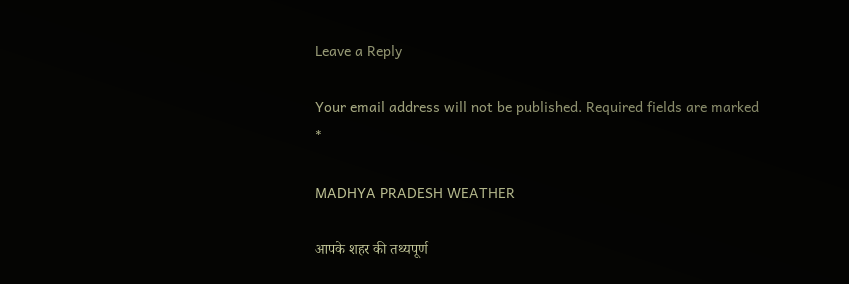Leave a Reply

Your email address will not be published. Required fields are marked *

MADHYA PRADESH WEATHER

आपके शहर की तथ्यपूर्ण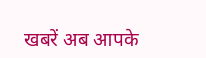खबरें अब आपके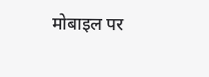मोबाइल पर